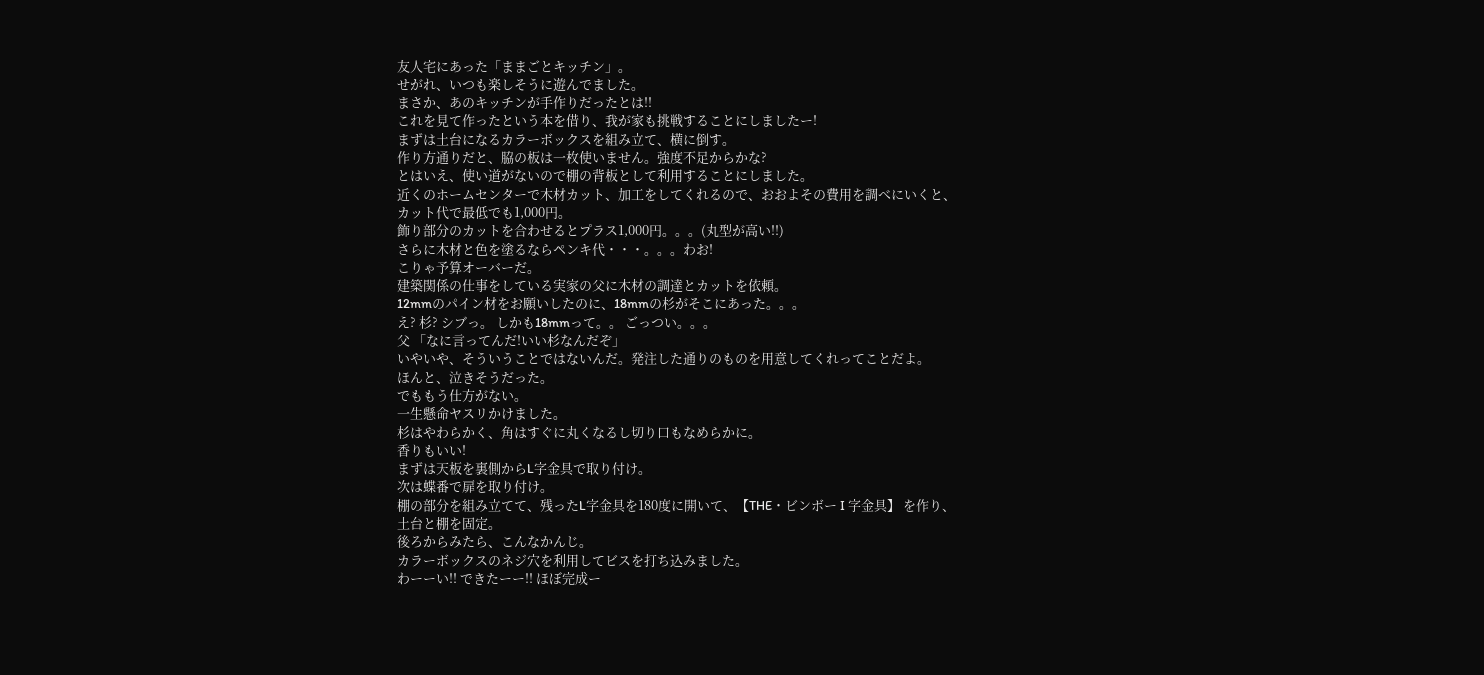友人宅にあった「ままごとキッチン」。
せがれ、いつも楽しそうに遊んでました。
まさか、あのキッチンが手作りだったとは!!
これを見て作ったという本を借り、我が家も挑戦することにしましたー!
まずは土台になるカラーボックスを組み立て、横に倒す。
作り方通りだと、脇の板は一枚使いません。強度不足からかな?
とはいえ、使い道がないので棚の背板として利用することにしました。
近くのホームセンターで木材カット、加工をしてくれるので、おおよその費用を調べにいくと、
カット代で最低でも1,000円。
飾り部分のカットを合わせるとプラス1,000円。。。(丸型が高い!!)
さらに木材と色を塗るならペンキ代・・・。。。わお!
こりゃ予算オーバーだ。
建築関係の仕事をしている実家の父に木材の調達とカットを依頼。
12mmのパイン材をお願いしたのに、18mmの杉がそこにあった。。。
え? 杉? シブっ。 しかも18mmって。。 ごっつい。。。
父 「なに言ってんだ!いい杉なんだぞ」
いやいや、そういうことではないんだ。発注した通りのものを用意してくれってことだよ。
ほんと、泣きそうだった。
でももう仕方がない。
一生懸命ヤスリかけました。
杉はやわらかく、角はすぐに丸くなるし切り口もなめらかに。
香りもいい!
まずは天板を裏側からL字金具で取り付け。
次は蝶番で扉を取り付け。
棚の部分を組み立てて、残ったL字金具を180度に開いて、【THE・ビンボー I 字金具】 を作り、
土台と棚を固定。
後ろからみたら、こんなかんじ。
カラーボックスのネジ穴を利用してビスを打ち込みました。
わーーい!! できたーー!! ほぼ完成ー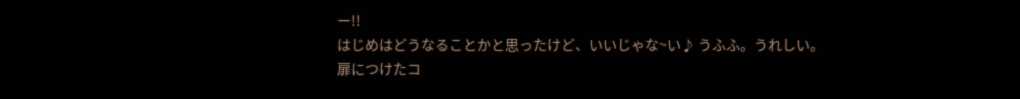ー!!
はじめはどうなることかと思ったけど、いいじゃな~い♪ うふふ。うれしい。
扉につけたコ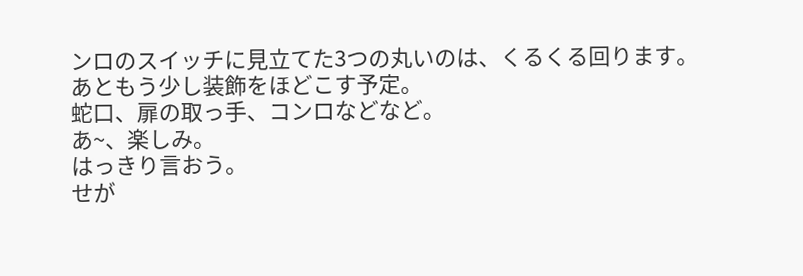ンロのスイッチに見立てた3つの丸いのは、くるくる回ります。
あともう少し装飾をほどこす予定。
蛇口、扉の取っ手、コンロなどなど。
あ~、楽しみ。
はっきり言おう。
せが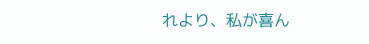れより、私が喜ん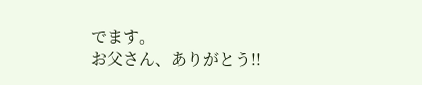でます。
お父さん、ありがとう!!